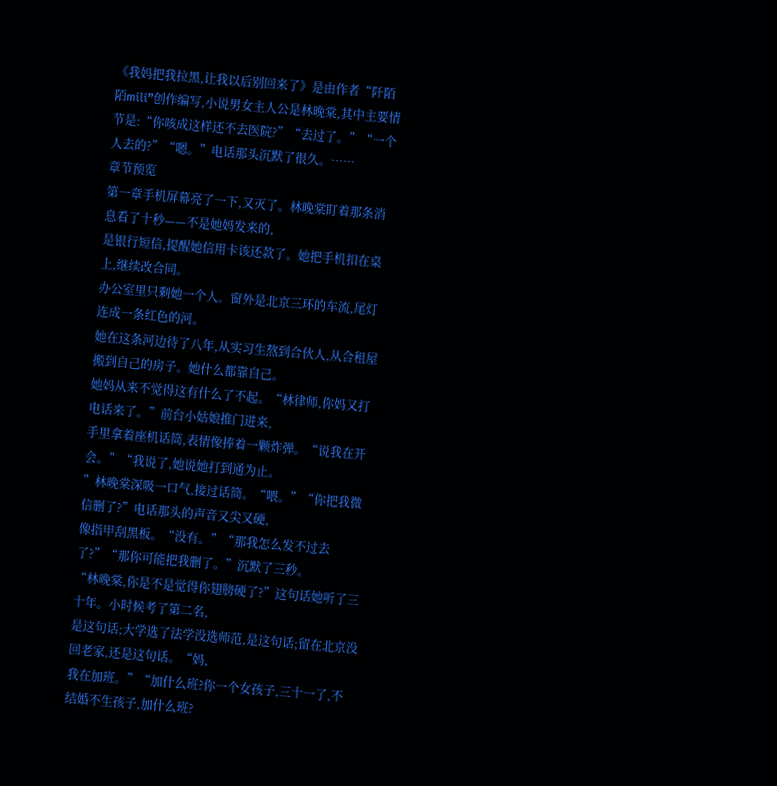《我妈把我拉黑,让我以后别回来了》是由作者“阡陌陌mili”创作编写,小说男女主人公是林晚棠,其中主要情节是:“你咳成这样还不去医院?”“去过了。”“一个人去的?”“嗯。”电话那头沉默了很久。……
章节预览
第一章手机屏幕亮了一下,又灭了。林晚棠盯着那条消息看了十秒——不是她妈发来的,
是银行短信,提醒她信用卡该还款了。她把手机扣在桌上,继续改合同。
办公室里只剩她一个人。窗外是北京三环的车流,尾灯连成一条红色的河。
她在这条河边待了八年,从实习生熬到合伙人,从合租屋搬到自己的房子。她什么都靠自己。
她妈从来不觉得这有什么了不起。“林律师,你妈又打电话来了。”前台小姑娘推门进来,
手里拿着座机话筒,表情像捧着一颗炸弹。“说我在开会。”“我说了,她说她打到通为止。
”林晚棠深吸一口气,接过话筒。“喂。”“你把我微信删了?”电话那头的声音又尖又硬,
像指甲刮黑板。“没有。”“那我怎么发不过去了?”“那你可能把我删了。”沉默了三秒。
“林晚棠,你是不是觉得你翅膀硬了?”这句话她听了三十年。小时候考了第二名,
是这句话;大学选了法学没选师范,是这句话;留在北京没回老家,还是这句话。“妈,
我在加班。”“加什么班?你一个女孩子,三十一了,不结婚不生孩子,加什么班?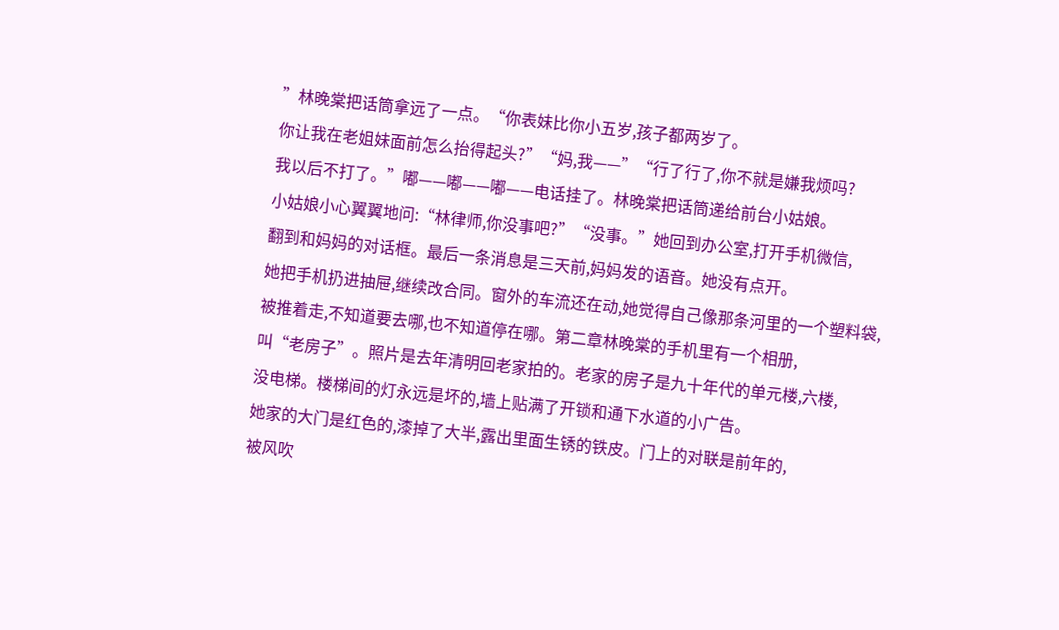”林晚棠把话筒拿远了一点。“你表妹比你小五岁,孩子都两岁了。
你让我在老姐妹面前怎么抬得起头?”“妈,我——”“行了行了,你不就是嫌我烦吗?
我以后不打了。”嘟——嘟——嘟——电话挂了。林晚棠把话筒递给前台小姑娘。
小姑娘小心翼翼地问:“林律师,你没事吧?”“没事。”她回到办公室,打开手机微信,
翻到和妈妈的对话框。最后一条消息是三天前,妈妈发的语音。她没有点开。
她把手机扔进抽屉,继续改合同。窗外的车流还在动,她觉得自己像那条河里的一个塑料袋,
被推着走,不知道要去哪,也不知道停在哪。第二章林晚棠的手机里有一个相册,
叫“老房子”。照片是去年清明回老家拍的。老家的房子是九十年代的单元楼,六楼,
没电梯。楼梯间的灯永远是坏的,墙上贴满了开锁和通下水道的小广告。
她家的大门是红色的,漆掉了大半,露出里面生锈的铁皮。门上的对联是前年的,
被风吹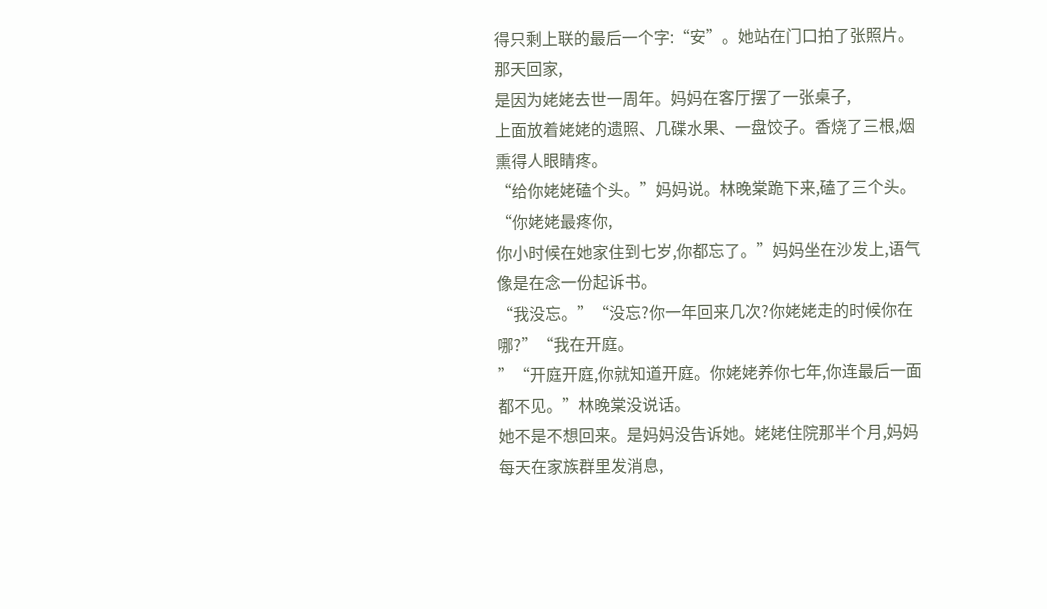得只剩上联的最后一个字:“安”。她站在门口拍了张照片。那天回家,
是因为姥姥去世一周年。妈妈在客厅摆了一张桌子,
上面放着姥姥的遗照、几碟水果、一盘饺子。香烧了三根,烟熏得人眼睛疼。
“给你姥姥磕个头。”妈妈说。林晚棠跪下来,磕了三个头。“你姥姥最疼你,
你小时候在她家住到七岁,你都忘了。”妈妈坐在沙发上,语气像是在念一份起诉书。
“我没忘。”“没忘?你一年回来几次?你姥姥走的时候你在哪?”“我在开庭。
”“开庭开庭,你就知道开庭。你姥姥养你七年,你连最后一面都不见。”林晚棠没说话。
她不是不想回来。是妈妈没告诉她。姥姥住院那半个月,妈妈每天在家族群里发消息,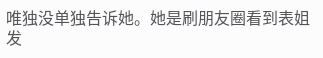唯独没单独告诉她。她是刷朋友圈看到表姐发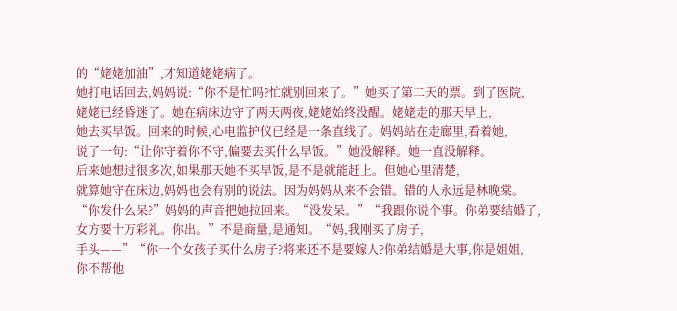的“姥姥加油”,才知道姥姥病了。
她打电话回去,妈妈说:“你不是忙吗?忙就别回来了。”她买了第二天的票。到了医院,
姥姥已经昏迷了。她在病床边守了两天两夜,姥姥始终没醒。姥姥走的那天早上,
她去买早饭。回来的时候,心电监护仪已经是一条直线了。妈妈站在走廊里,看着她,
说了一句:“让你守着你不守,偏要去买什么早饭。”她没解释。她一直没解释。
后来她想过很多次,如果那天她不买早饭,是不是就能赶上。但她心里清楚,
就算她守在床边,妈妈也会有别的说法。因为妈妈从来不会错。错的人永远是林晚棠。
“你发什么呆?”妈妈的声音把她拉回来。“没发呆。”“我跟你说个事。你弟要结婚了,
女方要十万彩礼。你出。”不是商量,是通知。“妈,我刚买了房子,
手头——”“你一个女孩子买什么房子?将来还不是要嫁人?你弟结婚是大事,你是姐姐,
你不帮他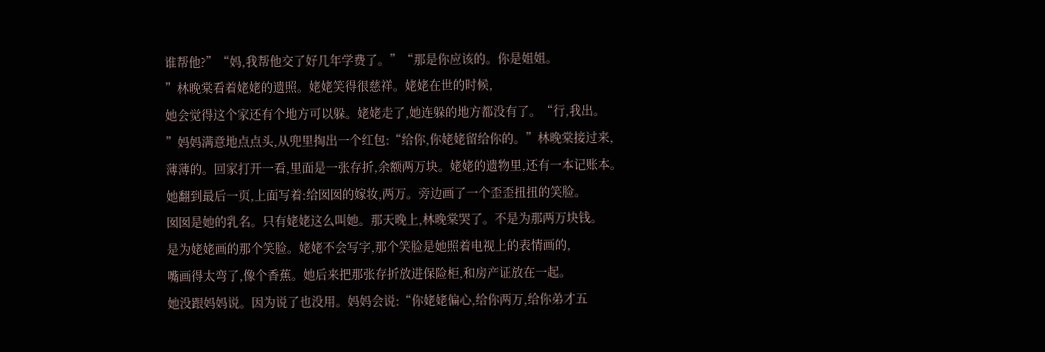谁帮他?”“妈,我帮他交了好几年学费了。”“那是你应该的。你是姐姐。
”林晚棠看着姥姥的遗照。姥姥笑得很慈祥。姥姥在世的时候,
她会觉得这个家还有个地方可以躲。姥姥走了,她连躲的地方都没有了。“行,我出。
”妈妈满意地点点头,从兜里掏出一个红包:“给你,你姥姥留给你的。”林晚棠接过来,
薄薄的。回家打开一看,里面是一张存折,余额两万块。姥姥的遗物里,还有一本记账本。
她翻到最后一页,上面写着:给囡囡的嫁妆,两万。旁边画了一个歪歪扭扭的笑脸。
囡囡是她的乳名。只有姥姥这么叫她。那天晚上,林晚棠哭了。不是为那两万块钱。
是为姥姥画的那个笑脸。姥姥不会写字,那个笑脸是她照着电视上的表情画的,
嘴画得太弯了,像个香蕉。她后来把那张存折放进保险柜,和房产证放在一起。
她没跟妈妈说。因为说了也没用。妈妈会说:“你姥姥偏心,给你两万,给你弟才五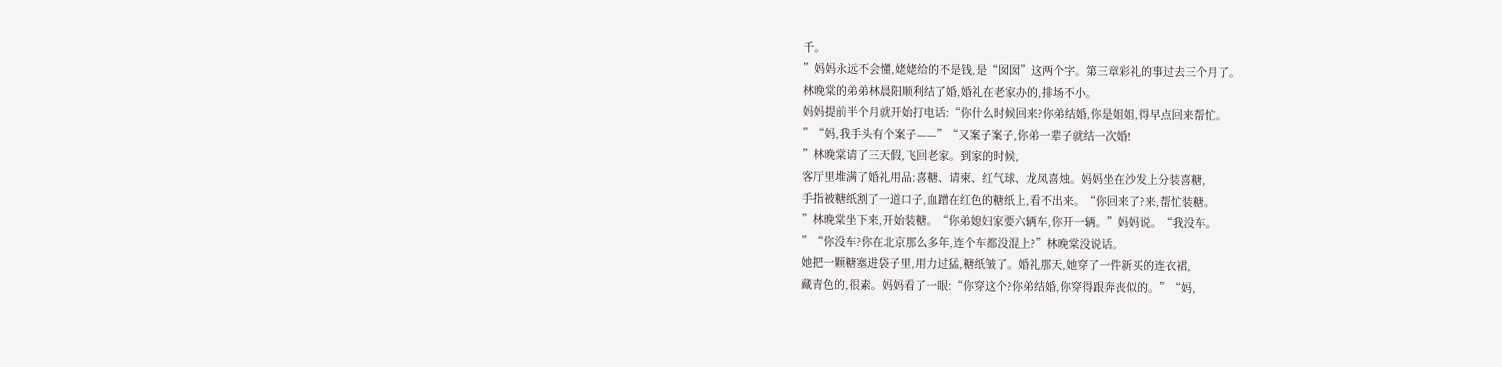千。
”妈妈永远不会懂,姥姥给的不是钱,是“囡囡”这两个字。第三章彩礼的事过去三个月了。
林晚棠的弟弟林晨阳顺利结了婚,婚礼在老家办的,排场不小。
妈妈提前半个月就开始打电话:“你什么时候回来?你弟结婚,你是姐姐,得早点回来帮忙。
”“妈,我手头有个案子——”“又案子案子,你弟一辈子就结一次婚!
”林晚棠请了三天假,飞回老家。到家的时候,
客厅里堆满了婚礼用品:喜糖、请柬、红气球、龙凤喜烛。妈妈坐在沙发上分装喜糖,
手指被糖纸割了一道口子,血蹭在红色的糖纸上,看不出来。“你回来了?来,帮忙装糖。
”林晚棠坐下来,开始装糖。“你弟媳妇家要六辆车,你开一辆。”妈妈说。“我没车。
”“你没车?你在北京那么多年,连个车都没混上?”林晚棠没说话。
她把一颗糖塞进袋子里,用力过猛,糖纸皱了。婚礼那天,她穿了一件新买的连衣裙,
藏青色的,很素。妈妈看了一眼:“你穿这个?你弟结婚,你穿得跟奔丧似的。”“妈,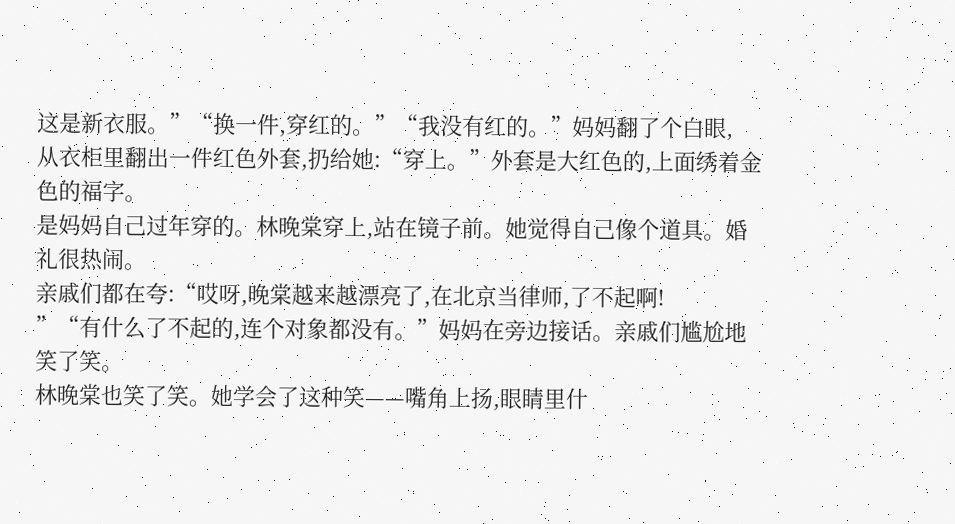这是新衣服。”“换一件,穿红的。”“我没有红的。”妈妈翻了个白眼,
从衣柜里翻出一件红色外套,扔给她:“穿上。”外套是大红色的,上面绣着金色的福字。
是妈妈自己过年穿的。林晚棠穿上,站在镜子前。她觉得自己像个道具。婚礼很热闹。
亲戚们都在夸:“哎呀,晚棠越来越漂亮了,在北京当律师,了不起啊!
”“有什么了不起的,连个对象都没有。”妈妈在旁边接话。亲戚们尴尬地笑了笑。
林晚棠也笑了笑。她学会了这种笑——嘴角上扬,眼睛里什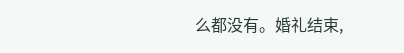么都没有。婚礼结束,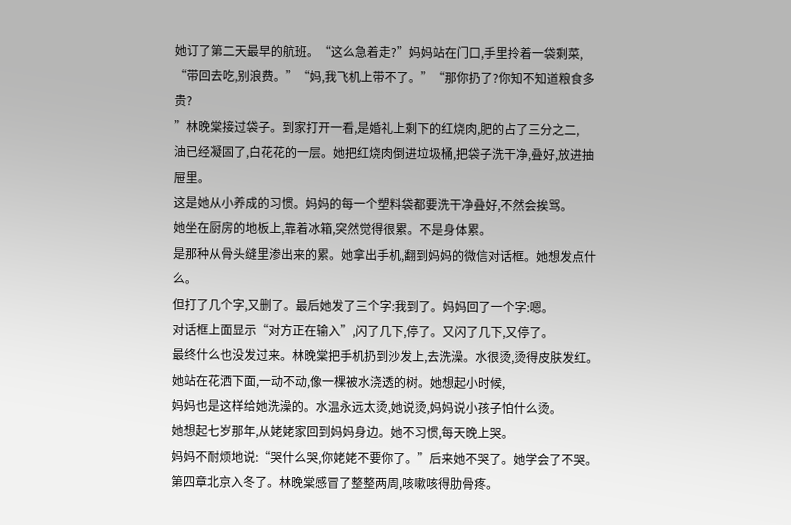她订了第二天最早的航班。“这么急着走?”妈妈站在门口,手里拎着一袋剩菜,
“带回去吃,别浪费。”“妈,我飞机上带不了。”“那你扔了?你知不知道粮食多贵?
”林晚棠接过袋子。到家打开一看,是婚礼上剩下的红烧肉,肥的占了三分之二,
油已经凝固了,白花花的一层。她把红烧肉倒进垃圾桶,把袋子洗干净,叠好,放进抽屉里。
这是她从小养成的习惯。妈妈的每一个塑料袋都要洗干净叠好,不然会挨骂。
她坐在厨房的地板上,靠着冰箱,突然觉得很累。不是身体累。
是那种从骨头缝里渗出来的累。她拿出手机,翻到妈妈的微信对话框。她想发点什么。
但打了几个字,又删了。最后她发了三个字:我到了。妈妈回了一个字:嗯。
对话框上面显示“对方正在输入”,闪了几下,停了。又闪了几下,又停了。
最终什么也没发过来。林晚棠把手机扔到沙发上,去洗澡。水很烫,烫得皮肤发红。
她站在花洒下面,一动不动,像一棵被水浇透的树。她想起小时候,
妈妈也是这样给她洗澡的。水温永远太烫,她说烫,妈妈说小孩子怕什么烫。
她想起七岁那年,从姥姥家回到妈妈身边。她不习惯,每天晚上哭。
妈妈不耐烦地说:“哭什么哭,你姥姥不要你了。”后来她不哭了。她学会了不哭。
第四章北京入冬了。林晚棠感冒了整整两周,咳嗽咳得肋骨疼。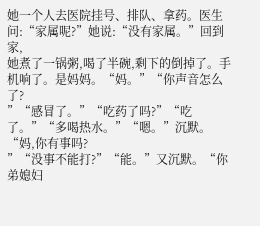她一个人去医院挂号、排队、拿药。医生问:“家属呢?”她说:“没有家属。”回到家,
她煮了一锅粥,喝了半碗,剩下的倒掉了。手机响了。是妈妈。“妈。”“你声音怎么了?
”“感冒了。”“吃药了吗?”“吃了。”“多喝热水。”“嗯。”沉默。“妈,你有事吗?
”“没事不能打?”“能。”又沉默。“你弟媳妇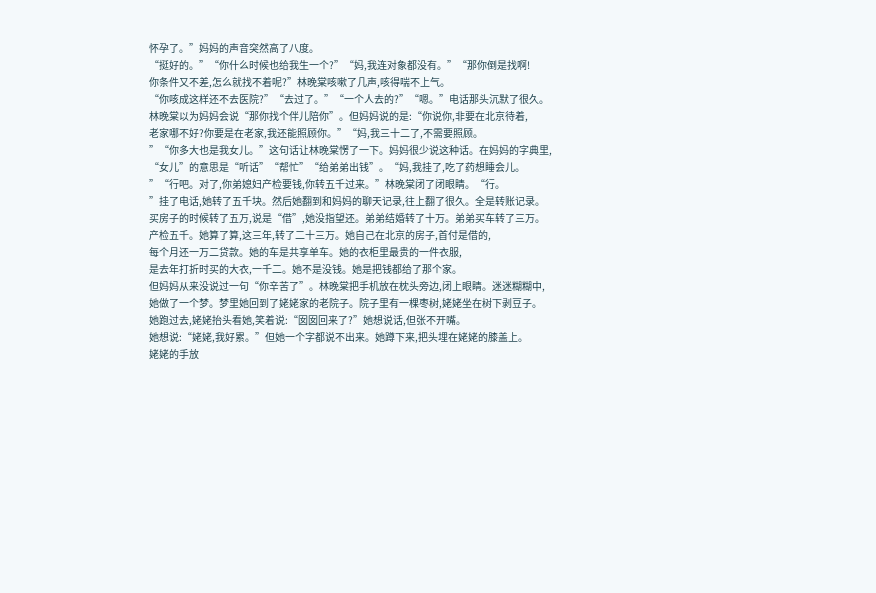怀孕了。”妈妈的声音突然高了八度。
“挺好的。”“你什么时候也给我生一个?”“妈,我连对象都没有。”“那你倒是找啊!
你条件又不差,怎么就找不着呢?”林晚棠咳嗽了几声,咳得喘不上气。
“你咳成这样还不去医院?”“去过了。”“一个人去的?”“嗯。”电话那头沉默了很久。
林晚棠以为妈妈会说“那你找个伴儿陪你”。但妈妈说的是:“你说你,非要在北京待着,
老家哪不好?你要是在老家,我还能照顾你。”“妈,我三十二了,不需要照顾。
”“你多大也是我女儿。”这句话让林晚棠愣了一下。妈妈很少说这种话。在妈妈的字典里,
“女儿”的意思是“听话”“帮忙”“给弟弟出钱”。“妈,我挂了,吃了药想睡会儿。
”“行吧。对了,你弟媳妇产检要钱,你转五千过来。”林晚棠闭了闭眼睛。“行。
”挂了电话,她转了五千块。然后她翻到和妈妈的聊天记录,往上翻了很久。全是转账记录。
买房子的时候转了五万,说是“借”,她没指望还。弟弟结婚转了十万。弟弟买车转了三万。
产检五千。她算了算,这三年,转了二十三万。她自己在北京的房子,首付是借的,
每个月还一万二贷款。她的车是共享单车。她的衣柜里最贵的一件衣服,
是去年打折时买的大衣,一千二。她不是没钱。她是把钱都给了那个家。
但妈妈从来没说过一句“你辛苦了”。林晚棠把手机放在枕头旁边,闭上眼睛。迷迷糊糊中,
她做了一个梦。梦里她回到了姥姥家的老院子。院子里有一棵枣树,姥姥坐在树下剥豆子。
她跑过去,姥姥抬头看她,笑着说:“囡囡回来了?”她想说话,但张不开嘴。
她想说:“姥姥,我好累。”但她一个字都说不出来。她蹲下来,把头埋在姥姥的膝盖上。
姥姥的手放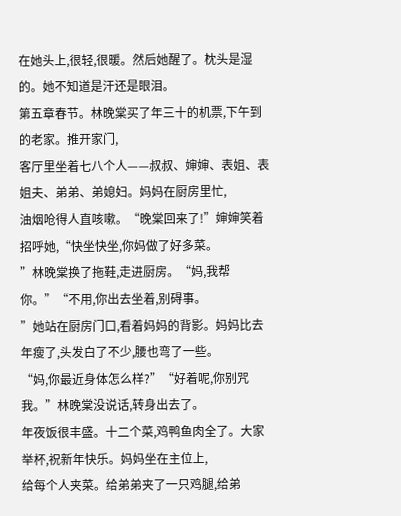在她头上,很轻,很暖。然后她醒了。枕头是湿的。她不知道是汗还是眼泪。
第五章春节。林晚棠买了年三十的机票,下午到的老家。推开家门,
客厅里坐着七八个人——叔叔、婶婶、表姐、表姐夫、弟弟、弟媳妇。妈妈在厨房里忙,
油烟呛得人直咳嗽。“晚棠回来了!”婶婶笑着招呼她,“快坐快坐,你妈做了好多菜。
”林晚棠换了拖鞋,走进厨房。“妈,我帮你。”“不用,你出去坐着,别碍事。
”她站在厨房门口,看着妈妈的背影。妈妈比去年瘦了,头发白了不少,腰也弯了一些。
“妈,你最近身体怎么样?”“好着呢,你别咒我。”林晚棠没说话,转身出去了。
年夜饭很丰盛。十二个菜,鸡鸭鱼肉全了。大家举杯,祝新年快乐。妈妈坐在主位上,
给每个人夹菜。给弟弟夹了一只鸡腿,给弟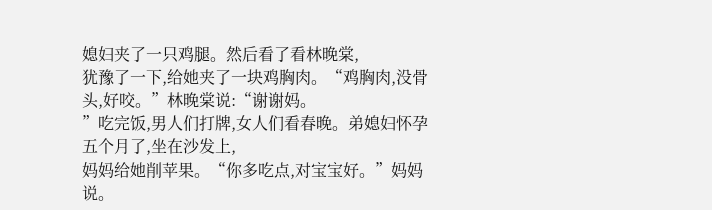媳妇夹了一只鸡腿。然后看了看林晚棠,
犹豫了一下,给她夹了一块鸡胸肉。“鸡胸肉,没骨头,好咬。”林晚棠说:“谢谢妈。
”吃完饭,男人们打牌,女人们看春晚。弟媳妇怀孕五个月了,坐在沙发上,
妈妈给她削苹果。“你多吃点,对宝宝好。”妈妈说。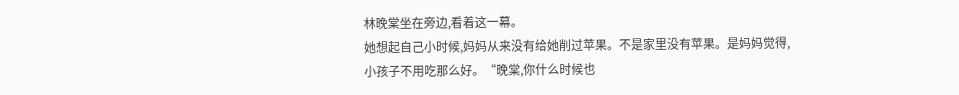林晚棠坐在旁边,看着这一幕。
她想起自己小时候,妈妈从来没有给她削过苹果。不是家里没有苹果。是妈妈觉得,
小孩子不用吃那么好。“晚棠,你什么时候也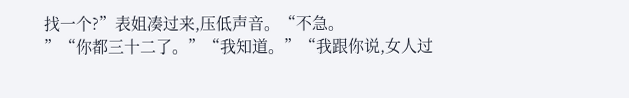找一个?”表姐凑过来,压低声音。“不急。
”“你都三十二了。”“我知道。”“我跟你说,女人过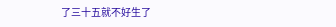了三十五就不好生了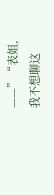——”“表姐,
我不想聊这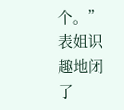个。”表姐识趣地闭了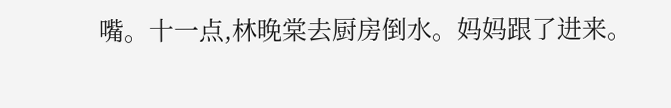嘴。十一点,林晚棠去厨房倒水。妈妈跟了进来。